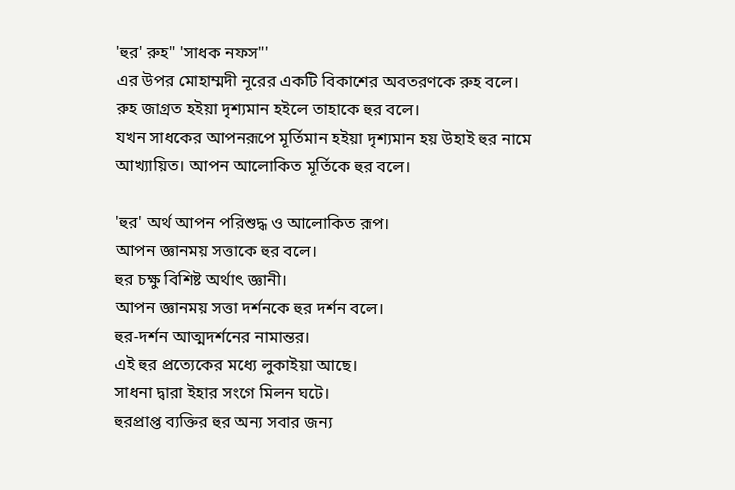'হুর' রুহ" 'সাধক নফস"'
এর উপর মোহাম্মদী নূরের একটি বিকাশের অবতরণকে রুহ বলে।
রুহ জাগ্রত হইয়া দৃশ্যমান হইলে তাহাকে হুর বলে।
যখন সাধকের আপনরূপে মূর্তিমান হইয়া দৃশ্যমান হয় উহাই হুর নামে আখ্যায়িত। আপন আলোকিত মূর্তিকে হুর বলে।

'হুর' অর্থ আপন পরিশুদ্ধ ও আলোকিত রূপ।
আপন জ্ঞানময় সত্তাকে হুর বলে।
হুর চক্ষু বিশিষ্ট অর্থাৎ জ্ঞানী।
আপন জ্ঞানময় সত্তা দর্শনকে হুর দর্শন বলে।
হুর-দর্শন আত্মদর্শনের নামান্তর।
এই হুর প্রত্যেকের মধ্যে লুকাইয়া আছে।
সাধনা দ্বারা ইহার সংগে মিলন ঘটে।
হুরপ্রাপ্ত ব্যক্তির হুর অন্য সবার জন্য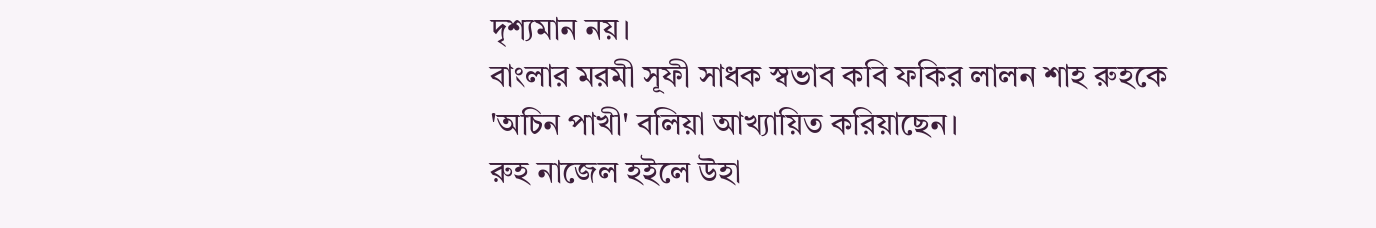দৃশ্যমান নয়।
বাংলার মরমী সূফী সাধক স্বভাব কবি ফকির লালন শাহ রুহকে
'অচিন পাখী' বলিয়া আখ্যায়িত করিয়াছেন।
রুহ নাজেল হইলে উহা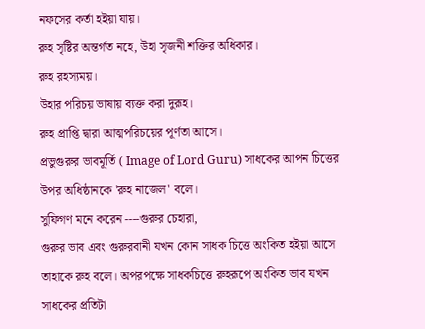নফসের কর্তা হইয়া যায়।
রুহ সৃষ্টির অন্তর্গত নহে, উহা সৃজনী শক্তির অধিকার।
রুহ রহস্যময়।
উহার পরিচয় ভাষায় ব্যক্ত করা দুরূহ।
রুহ প্রাপ্তি দ্বারা আত্মপরিচয়ের পূর্ণতা আসে।
প্রভুগুরুর ভাবমূর্তি ( Image of Lord Guru) সাধকের আপন চিত্তের উপর অধিষ্ঠানকে 'রুহ নাজেল' বলে।
সুফিগণ মনে করেন ----গুরুর চেহারা,
গুরুর ভাব এবং গুরুরবানী যখন কোন সাধক চিত্তে অংকিত হইয়া আসে তাহাকে রুহ বলে। অপরপক্ষে সাধকচিত্তে রুহরূপে অংকিত ভাব যখন সাধকের প্রতিটা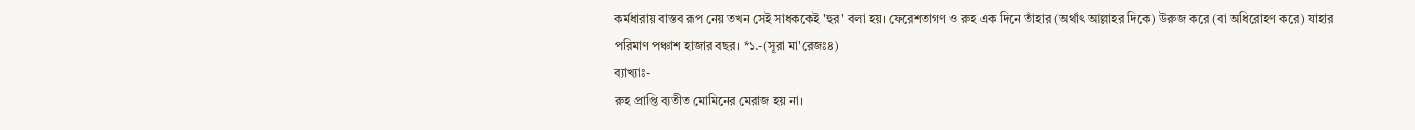কর্মধারায় বাস্তব রূপ নেয় তখন সেই সাধককেই 'হুর' বলা হয়। ফেরেশতাগণ ও রুহ এক দিনে তাঁহার (অর্থাৎ আল্লাহর দিকে) উরুজ করে (বা অধিরোহণ করে) যাহার পরিমাণ পঞ্চাশ হাজার বছর। *১.-(সূরা মা'রেজঃ৪)
ব্যাখ্যাঃ-
রুহ প্রাপ্তি ব্যতীত মোমিনের মেরাজ হয় না।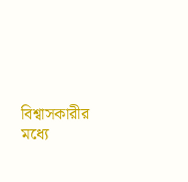বিশ্বাসকারীর মধ্যে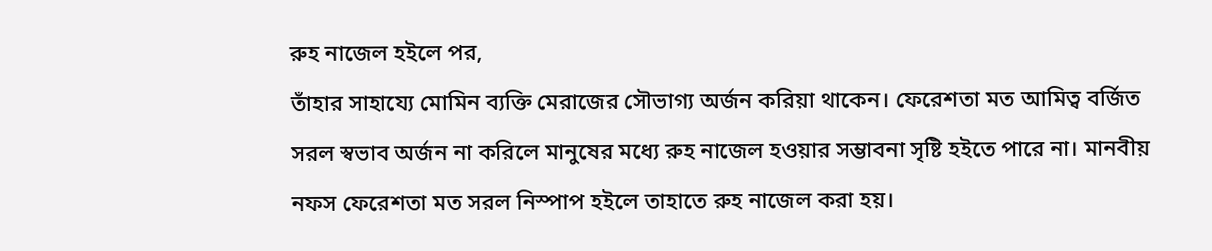রুহ নাজেল হইলে পর,
তাঁহার সাহায্যে মোমিন ব্যক্তি মেরাজের সৌভাগ্য অর্জন করিয়া থাকেন। ফেরেশতা মত আমিত্ব বর্জিত সরল স্বভাব অর্জন না করিলে মানুষের মধ্যে রুহ নাজেল হওয়ার সম্ভাবনা সৃষ্টি হইতে পারে না। মানবীয় নফস ফেরেশতা মত সরল নিস্পাপ হইলে তাহাতে রুহ নাজেল করা হয়।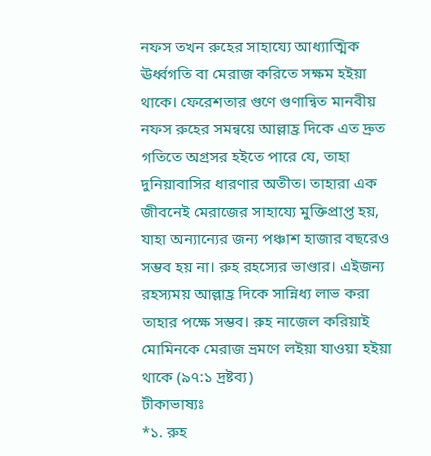নফস তখন রুহের সাহায্যে আধ্যাত্মিক ঊর্ধ্বগতি বা মেরাজ করিতে সক্ষম হইয়া থাকে। ফেরেশতার গুণে গুণান্বিত মানবীয় নফস রুহের সমন্বয়ে আল্লাহ্র দিকে এত দ্রুত গতিতে অগ্রসর হইতে পারে যে, তাহা দুনিয়াবাসির ধারণার অতীত। তাহারা এক জীবনেই মেরাজের সাহায্যে মুক্তিপ্রাপ্ত হয়, যাহা অন্যান্যের জন্য পঞ্চাশ হাজার বছরেও সম্ভব হয় না। রুহ রহস্যের ভাণ্ডার। এইজন্য রহস্যময় আল্লাহ্র দিকে সান্নিধ্য লাভ করা তাহার পক্ষে সম্ভব। রুহ নাজেল করিয়াই মোমিনকে মেরাজ ভ্রমণে লইয়া যাওয়া হইয়া থাকে (৯৭:১ দ্রষ্টব্য)
টীকাভাষ্যঃ
*১. রুহ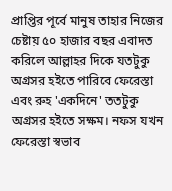প্রাপ্তির পূর্বে মানুষ তাহার নিজের চেষ্টায় ৫০ হাজার বছর এবাদত করিলে আল্লাহর দিকে যতটুকু অগ্রসর হইতে পারিবে ফেরেস্তা এবং রুহ 'একদিনে' ততটুকু অগ্রসর হইতে সক্ষম। নফস যখন ফেরেস্তা স্বভাব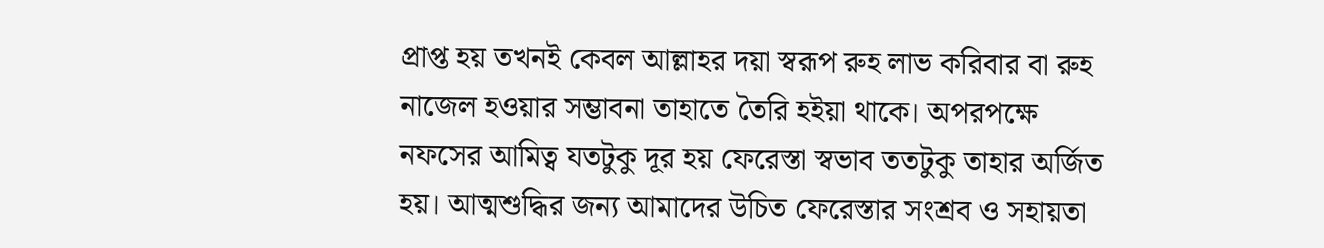প্রাপ্ত হয় তখনই কেবল আল্লাহর দয়া স্বরূপ রুহ লাভ করিবার বা রুহ নাজেল হওয়ার সম্ভাবনা তাহাতে তৈরি হইয়া থাকে। অপরপক্ষে নফসের আমিত্ব যতটুকু দূর হয় ফেরেস্তা স্বভাব ততটুকু তাহার অর্জিত হয়। আত্মশুদ্ধির জন্য আমাদের উচিত ফেরেস্তার সংশ্রব ও সহায়তা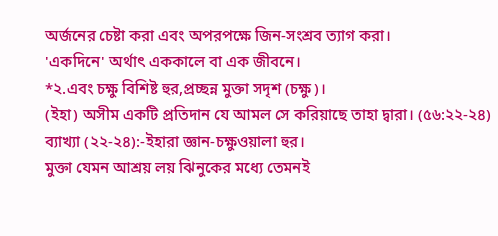অর্জনের চেষ্টা করা এবং অপরপক্ষে জিন-সংশ্রব ত্যাগ করা।
'একদিনে' অর্থাৎ এককালে বা এক জীবনে।
*২.এবং চক্ষু বিশিষ্ট হুর,প্রচ্ছন্ন মুক্তা সদৃশ (চক্ষু)।
(ইহা) অসীম একটি প্রতিদান যে আমল সে করিয়াছে তাহা দ্বারা। (৫৬:২২-২৪) ব্যাখ্যা (২২-২৪):-ইহারা জ্ঞান-চক্ষুওয়ালা হুর।
মুক্তা যেমন আশ্রয় লয় ঝিনুকের মধ্যে তেমনই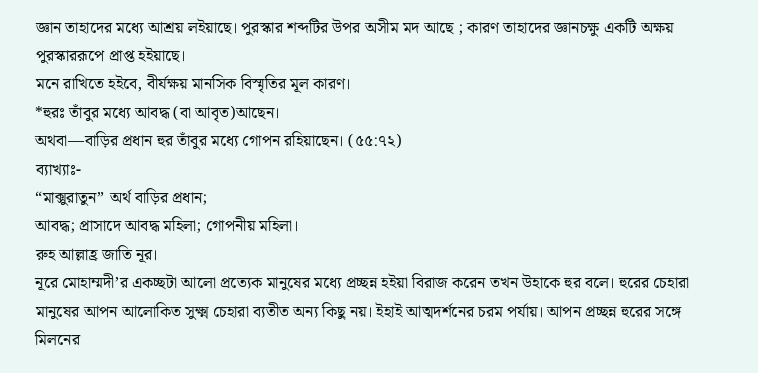জ্ঞান তাহাদের মধ্যে আশ্রয় লইয়াছে। পুরস্কার শব্দটির উপর অসীম মদ আছে ; কারণ তাহাদের জ্ঞানচক্ষু একটি অক্ষয় পুরস্কাররূপে প্রাপ্ত হইয়াছে।
মনে রাখিতে হইবে, বীর্যক্ষয় মানসিক বিস্মৃতির মূল কারণ।
*হুরঃ তাঁবুর মধ্যে আবদ্ধ (বা আবৃত)আছেন।
অথবা—বাড়ির প্রধান হুর তাঁবুর মধ্যে গোপন রহিয়াছেন। (৫৫:৭২)
ব্যাখ্যাঃ-
“মাক্সুরাতুন” অর্থ বাড়ির প্রধান;
আবদ্ধ; প্রাসাদে আবদ্ধ মহিলা; গোপনীয় মহিলা।
রুহ আল্লাহ্র জাতি নূর।
নূরে মোহাম্মদী’র একচ্ছটা আলো প্রত্যেক মানুষের মধ্যে প্রচ্ছন্ন হইয়া বিরাজ করেন তখন উহাকে হুর বলে। হুরের চেহারা মানুষের আপন আলোকিত সুক্ষ্ম চেহারা ব্যতীত অন্য কিছু নয়। ইহাই আত্মদর্শনের চরম পর্যায়। আপন প্রচ্ছন্ন হুরের সঙ্গে মিলনের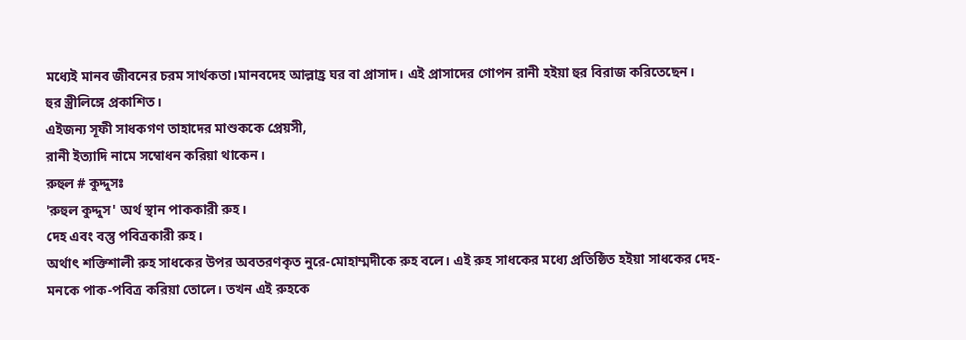মধ্যেই মানব জীবনের চরম সার্থকতা।মানবদেহ আল্লাহ্র ঘর বা প্রাসাদ। এই প্রাসাদের গোপন রানী হইয়া হুর বিরাজ করিতেছেন।
হুর স্ত্রীলিঙ্গে প্রকাশিত।
এইজন্য সূফী সাধকগণ তাহাদের মাশুককে প্রেয়সী,
রানী ইত্যাদি নামে সম্বোধন করিয়া থাকেন।
রুহুল # কুদ্দুসঃ
'রুহুল কুদ্দুস' অর্থ স্থান পাককারী রুহ।
দেহ এবং বস্তু পবিত্রকারী রুহ।
অর্থাৎ শক্তিশালী রুহ সাধকের উপর অবতরণকৃত নুরে-মোহাম্মদীকে রুহ বলে। এই রুহ সাধকের মধ্যে প্রতিষ্ঠিত হইয়া সাধকের দেহ-মনকে পাক-পবিত্র করিয়া তোলে। তখন এই রুহকে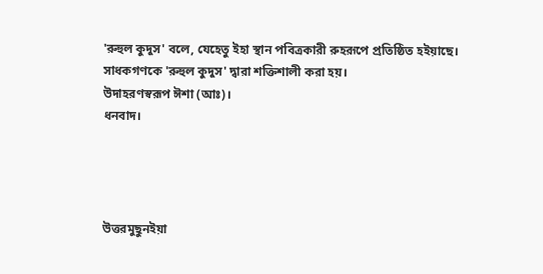'রুহুল কুদুস' বলে, যেহেতু ইহা স্থান পবিত্রকারী রুহরূপে প্রতিষ্ঠিত হইয়াছে। সাধকগণকে 'রুহুল কুদুস' দ্বারা শক্তিশালী করা হয়।
উদাহরণস্বরূপ ঈশা (আঃ)।
ধনবাদ।




উত্তরমুছুনইয়া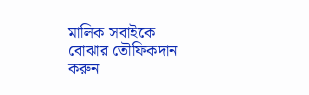মালিক সবাইকে বোঝার তৌফিকদান করুন